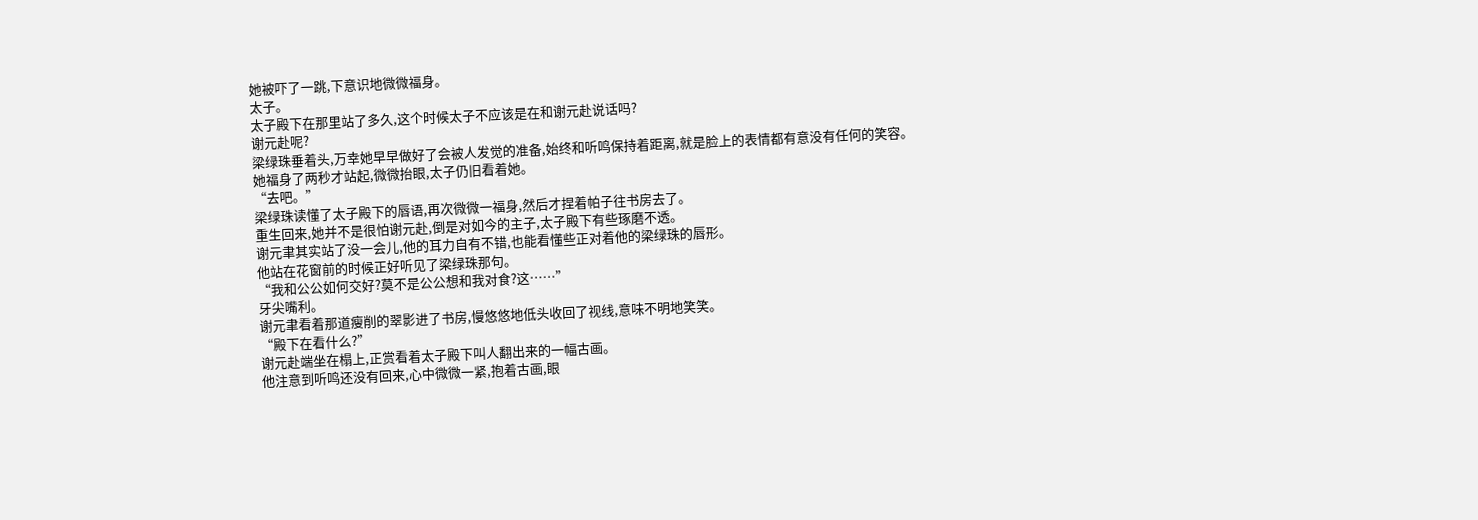她被吓了一跳,下意识地微微福身。
太子。
太子殿下在那里站了多久,这个时候太子不应该是在和谢元赴说话吗?
谢元赴呢?
梁绿珠垂着头,万幸她早早做好了会被人发觉的准备,始终和听鸣保持着距离,就是脸上的表情都有意没有任何的笑容。
她福身了两秒才站起,微微抬眼,太子仍旧看着她。
“去吧。”
梁绿珠读懂了太子殿下的唇语,再次微微一福身,然后才捏着帕子往书房去了。
重生回来,她并不是很怕谢元赴,倒是对如今的主子,太子殿下有些琢磨不透。
谢元聿其实站了没一会儿,他的耳力自有不错,也能看懂些正对着他的梁绿珠的唇形。
他站在花窗前的时候正好听见了梁绿珠那句。
“我和公公如何交好?莫不是公公想和我对食?这……”
牙尖嘴利。
谢元聿看着那道瘦削的翠影进了书房,慢悠悠地低头收回了视线,意味不明地笑笑。
“殿下在看什么?”
谢元赴端坐在榻上,正赏看着太子殿下叫人翻出来的一幅古画。
他注意到听鸣还没有回来,心中微微一紧,抱着古画,眼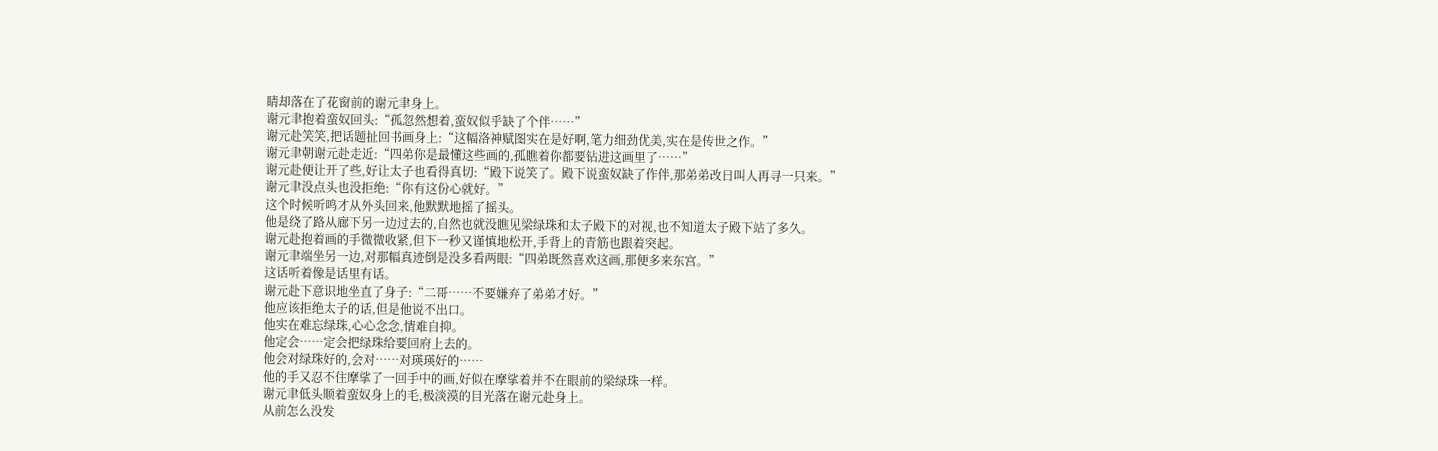睛却落在了花窗前的谢元聿身上。
谢元聿抱着蛮奴回头:“孤忽然想着,蛮奴似乎缺了个伴……”
谢元赴笑笑,把话题扯回书画身上:“这幅洛神赋图实在是好啊,笔力细劲优美,实在是传世之作。”
谢元聿朝谢元赴走近:“四弟你是最懂这些画的,孤瞧着你都要钻进这画里了……”
谢元赴便让开了些,好让太子也看得真切:“殿下说笑了。殿下说蛮奴缺了作伴,那弟弟改日叫人再寻一只来。”
谢元聿没点头也没拒绝:“你有这份心就好。”
这个时候听鸣才从外头回来,他默默地摇了摇头。
他是绕了路从廊下另一边过去的,自然也就没瞧见梁绿珠和太子殿下的对视,也不知道太子殿下站了多久。
谢元赴抱着画的手微微收紧,但下一秒又谨慎地松开,手背上的青筋也跟着突起。
谢元聿端坐另一边,对那幅真迹倒是没多看两眼:“四弟既然喜欢这画,那便多来东宫。”
这话听着像是话里有话。
谢元赴下意识地坐直了身子:“二哥……不要嫌弃了弟弟才好。”
他应该拒绝太子的话,但是他说不出口。
他实在难忘绿珠,心心念念,情难自抑。
他定会……定会把绿珠给要回府上去的。
他会对绿珠好的,会对……对瑛瑛好的……
他的手又忍不住摩挲了一回手中的画,好似在摩挲着并不在眼前的梁绿珠一样。
谢元聿低头顺着蛮奴身上的毛,极淡漠的目光落在谢元赴身上。
从前怎么没发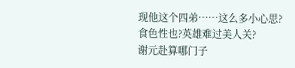现他这个四弟……这么多小心思?
食色性也?英雄难过美人关?
谢元赴算哪门子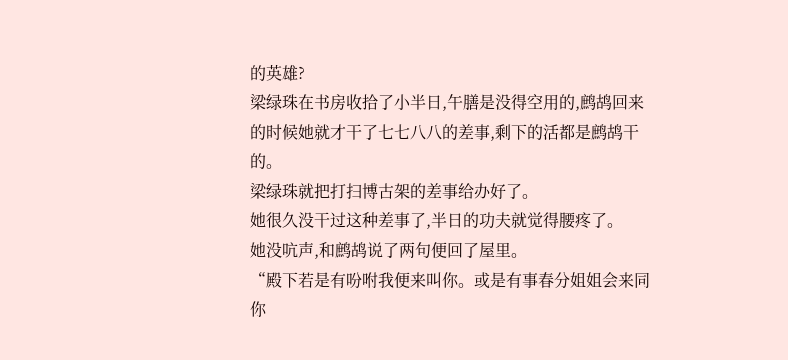的英雄?
梁绿珠在书房收拾了小半日,午膳是没得空用的,鹧鸪回来的时候她就才干了七七八八的差事,剩下的活都是鹧鸪干的。
梁绿珠就把打扫博古架的差事给办好了。
她很久没干过这种差事了,半日的功夫就觉得腰疼了。
她没吭声,和鹧鸪说了两句便回了屋里。
“殿下若是有吩咐我便来叫你。或是有事春分姐姐会来同你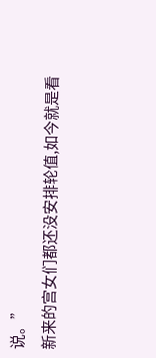说。”
新来的宫女们都还没安排轮值,如今就是看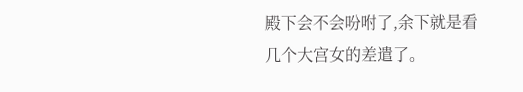殿下会不会吩咐了,余下就是看几个大宫女的差遣了。